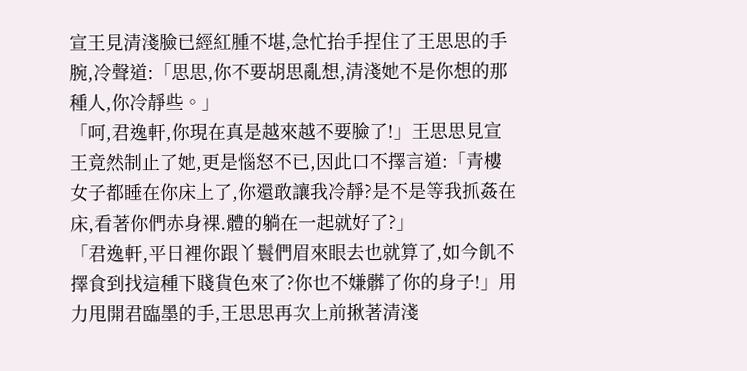宣王見清淺臉已經紅腫不堪,急忙抬手捏住了王思思的手腕,冷聲道:「思思,你不要胡思亂想,清淺她不是你想的那種人,你冷靜些。」
「呵,君逸軒,你現在真是越來越不要臉了!」王思思見宣王竟然制止了她,更是惱怒不已,因此口不擇言道:「青樓女子都睡在你床上了,你還敢讓我冷靜?是不是等我抓姦在床,看著你們赤身裸.體的躺在一起就好了?」
「君逸軒,平日裡你跟丫鬟們眉來眼去也就算了,如今飢不擇食到找這種下賤貨色來了?你也不嫌髒了你的身子!」用力甩開君臨墨的手,王思思再次上前揪著清淺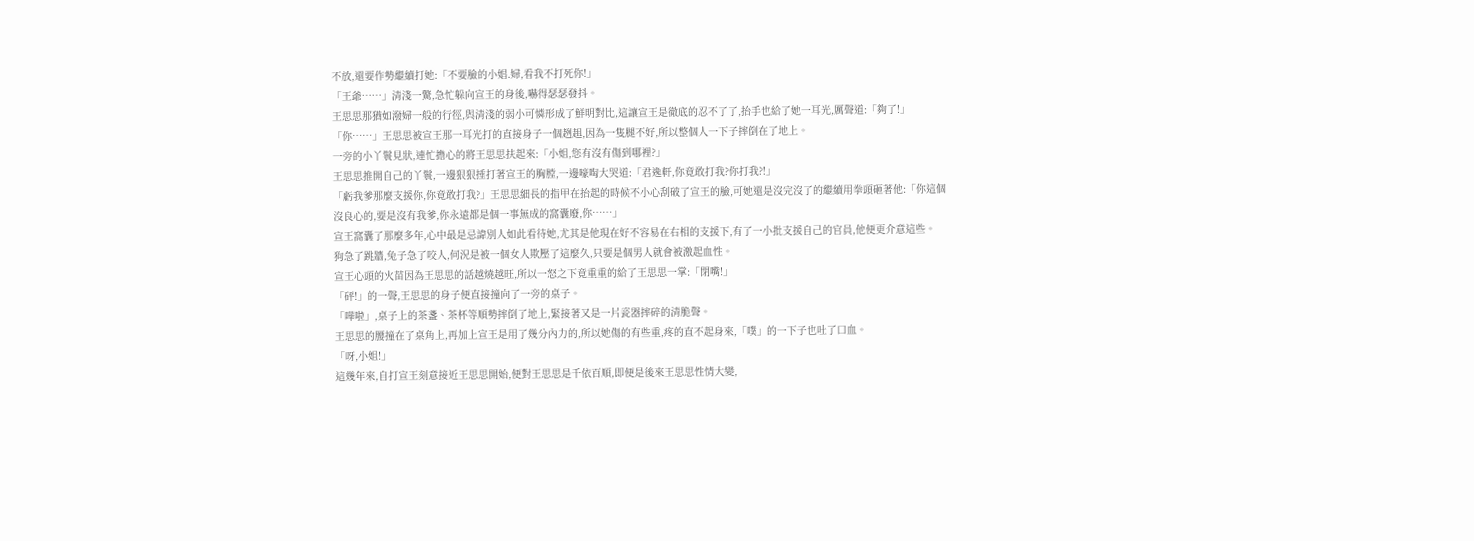不放,還要作勢繼續打她:「不要臉的小娼.婦,看我不打死你!」
「王爺……」清淺一驚,急忙躲向宣王的身後,嚇得瑟瑟發抖。
王思思那猶如潑婦一般的行徑,與清淺的弱小可憐形成了鮮明對比,這讓宣王是徹底的忍不了了,抬手也給了她一耳光,厲聲道:「夠了!」
「你……」王思思被宣王那一耳光打的直接身子一個趔趄,因為一隻腿不好,所以整個人一下子摔倒在了地上。
一旁的小丫鬟見狀,連忙擔心的將王思思扶起來:「小姐,您有沒有傷到哪裡?」
王思思推開自己的丫鬟,一邊狠狠捶打著宣王的胸膛,一邊嚎啕大哭道:「君逸軒,你竟敢打我?你打我?!」
「虧我爹那麼支援你,你竟敢打我?」王思思細長的指甲在抬起的時候不小心刮破了宣王的臉,可她還是沒完沒了的繼續用拳頭砸著他:「你這個沒良心的,要是沒有我爹,你永遠都是個一事無成的窩囊廢,你……」
宣王窩囊了那麼多年,心中最是忌諱別人如此看待她,尤其是他現在好不容易在右相的支援下,有了一小批支援自己的官員,他便更介意這些。
狗急了跳牆,兔子急了咬人,何況是被一個女人欺壓了這麼久,只要是個男人就會被激起血性。
宣王心頭的火苗因為王思思的話越燒越旺,所以一怒之下竟重重的給了王思思一掌:「閉嘴!」
「砰!」的一聲,王思思的身子便直接撞向了一旁的桌子。
「嘩啦」,桌子上的茶盞、茶杯等順勢摔倒了地上,緊接著又是一片瓷器摔碎的清脆聲。
王思思的腰撞在了桌角上,再加上宣王是用了幾分內力的,所以她傷的有些重,疼的直不起身來,「噗」的一下子也吐了口血。
「呀,小姐!」
這幾年來,自打宣王刻意接近王思思開始,便對王思思是千依百順,即便是後來王思思性情大變,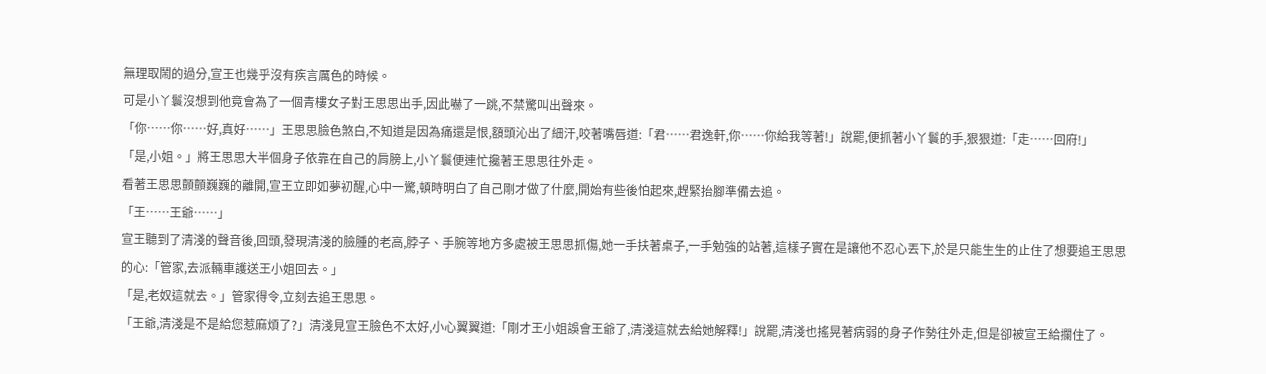無理取鬧的過分,宣王也幾乎沒有疾言厲色的時候。
可是小丫鬟沒想到他竟會為了一個青樓女子對王思思出手,因此嚇了一跳,不禁驚叫出聲來。
「你……你……好,真好……」王思思臉色煞白,不知道是因為痛還是恨,額頭沁出了細汗,咬著嘴唇道:「君……君逸軒,你……你給我等著!」說罷,便抓著小丫鬟的手,狠狠道:「走……回府!」
「是,小姐。」將王思思大半個身子依靠在自己的肩膀上,小丫鬟便連忙攙著王思思往外走。
看著王思思顫顫巍巍的離開,宣王立即如夢初醒,心中一驚,頓時明白了自己剛才做了什麼,開始有些後怕起來,趕緊抬腳準備去追。
「王……王爺……」
宣王聽到了清淺的聲音後,回頭,發現清淺的臉腫的老高,脖子、手腕等地方多處被王思思抓傷,她一手扶著桌子,一手勉強的站著,這樣子實在是讓他不忍心丟下,於是只能生生的止住了想要追王思思的心:「管家,去派輛車護送王小姐回去。」
「是,老奴這就去。」管家得令,立刻去追王思思。
「王爺,清淺是不是給您惹麻煩了?」清淺見宣王臉色不太好,小心翼翼道:「剛才王小姐誤會王爺了,清淺這就去給她解釋!」說罷,清淺也搖晃著病弱的身子作勢往外走,但是卻被宣王給攔住了。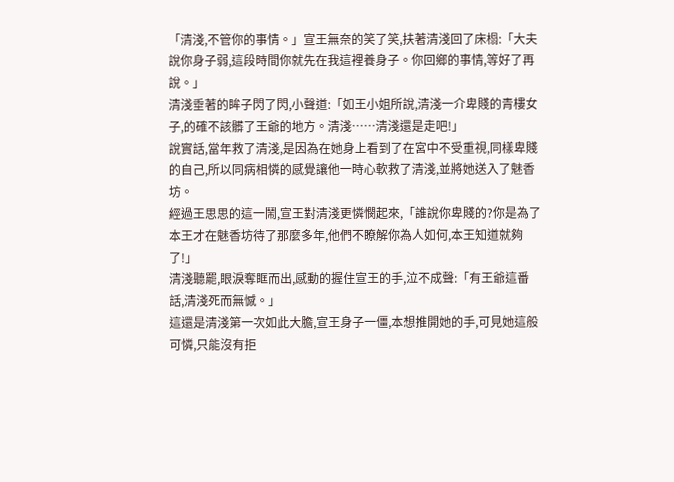「清淺,不管你的事情。」宣王無奈的笑了笑,扶著清淺回了床榻:「大夫說你身子弱,這段時間你就先在我這裡養身子。你回鄉的事情,等好了再說。」
清淺垂著的眸子閃了閃,小聲道:「如王小姐所說,清淺一介卑賤的青樓女子,的確不該髒了王爺的地方。清淺……清淺還是走吧!」
說實話,當年救了清淺,是因為在她身上看到了在宮中不受重視,同樣卑賤的自己,所以同病相憐的感覺讓他一時心軟救了清淺,並將她送入了魅香坊。
經過王思思的這一鬧,宣王對清淺更憐憫起來,「誰說你卑賤的?你是為了本王才在魅香坊待了那麼多年,他們不瞭解你為人如何,本王知道就夠了!」
清淺聽罷,眼淚奪眶而出,感動的握住宣王的手,泣不成聲:「有王爺這番話,清淺死而無憾。」
這還是清淺第一次如此大膽,宣王身子一僵,本想推開她的手,可見她這般可憐,只能沒有拒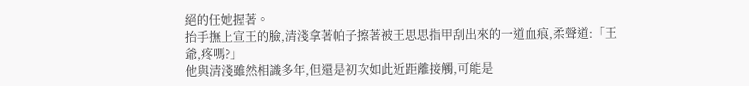絕的任她握著。
抬手撫上宣王的臉,清淺拿著帕子擦著被王思思指甲刮出來的一道血痕,柔聲道:「王爺,疼嗎?」
他與清淺雖然相識多年,但還是初次如此近距離接觸,可能是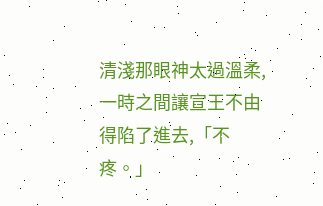清淺那眼神太過溫柔,一時之間讓宣王不由得陷了進去,「不疼。」